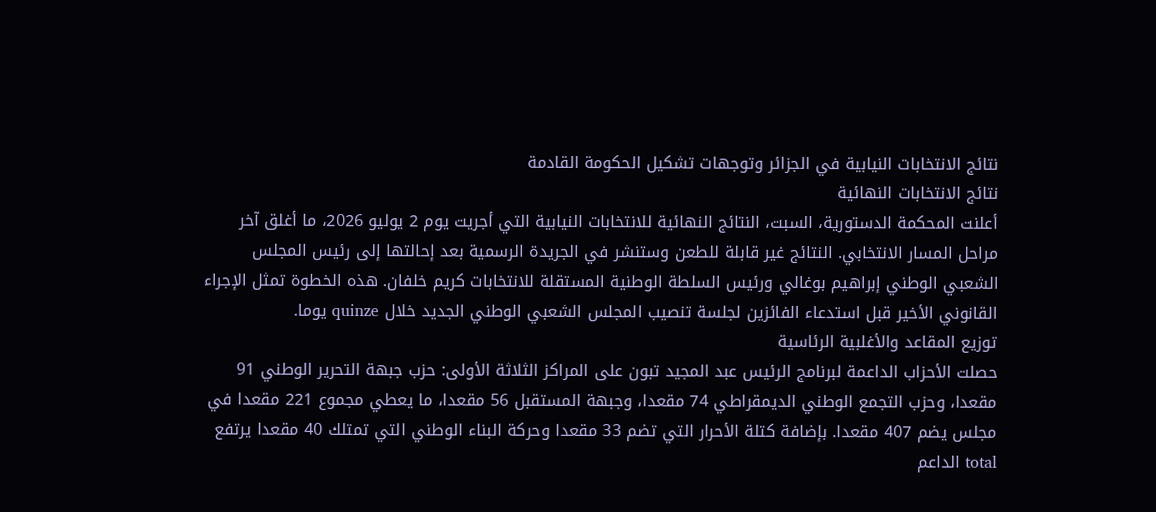نتائج الانتخابات النيابية في الجزائر وتوجهات تشكيل الحكومة القادمة
نتائج الانتخابات النهائية
أعلنت المحكمة الدستورية، السبت، النتائج النهائية للانتخابات النيابية التي أجريت يوم 2 يوليو 2026، ما أغلق آخر مراحل المسار الانتخابي. النتائج غير قابلة للطعن وستنشر في الجريدة الرسمية بعد إحالتها إلى رئيس المجلس الشعبي الوطني إبراهيم بوغالي ورئيس السلطة الوطنية المستقلة للانتخابات كريم خلفان. هذه الخطوة تمثل الإجراء القانوني الأخير قبل استدعاء الفائزين لجلسة تنصيب المجلس الشعبي الوطني الجديد خلال quinze يوما.
توزيع المقاعد والأغلبية الرئاسية
حصلت الأحزاب الداعمة لبرنامج الرئيس عبد المجيد تبون على المراكز الثلاثة الأولى: حزب جبهة التحرير الوطني 91 مقعدا، وحزب التجمع الوطني الديمقراطي 74 مقعدا، وجبهة المستقبل 56 مقعدا، ما يعطي مجموع 221 مقعدا في مجلس يضم 407 مقعدا. بإضافة كتلة الأحرار التي تضم 33 مقعدا وحركة البناء الوطني التي تمتلك 40 مقعدا يرتفع total الداعم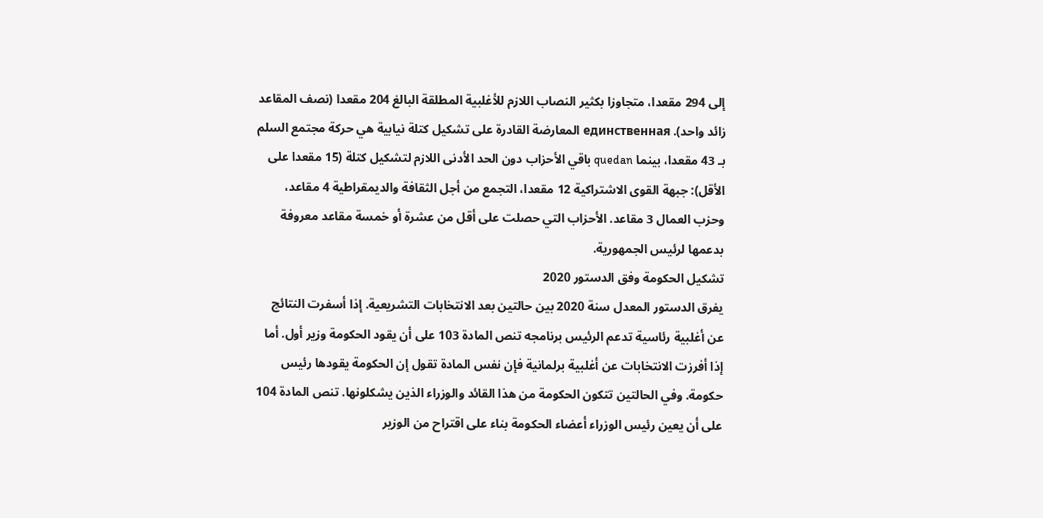إلى 294 مقعدا، متجاوزا بكثير النصاب اللازم للأغلبية المطلقة البالغ 204 مقعدا (نصف المقاعد زائد واحد). единственная المعارضة القادرة على تشكيل كتلة نيابية هي حركة مجتمع السلم بـ 43 مقعدا، بينما quedan باقي الأحزاب دون الحد الأدنى اللازم لتشكيل كتلة (15 مقعدا على الأقل): جبهة القوى الاشتراكية 12 مقعدا، التجمع من أجل الثقافة والديمقراطية 4 مقاعد، وحزب العمال 3 مقاعد. الأحزاب التي حصلت على أقل من عشرة أو خمسة مقاعد معروفة بدعمها لرئيس الجمهورية.
تشكيل الحكومة وفق الدستور 2020
يفرق الدستور المعدل سنة 2020 بين حالتين بعد الانتخابات التشريعية. إذا أسفرت النتائج عن أغلبية رئاسية تدعم الرئيس برنامجه تنص المادة 103 على أن يقود الحكومة وزير أول. أما إذا أفرزت الانتخابات عن أغلبية برلمانية فإن نفس المادة تقول إن الحكومة يقودها رئيس حكومة. وفي الحالتين تتكون الحكومة من هذا القائد والوزراء الذين يشكلونها. تنص المادة 104 على أن يعين رئيس الوزراء أعضاء الحكومة بناء على اقتراح من الوزير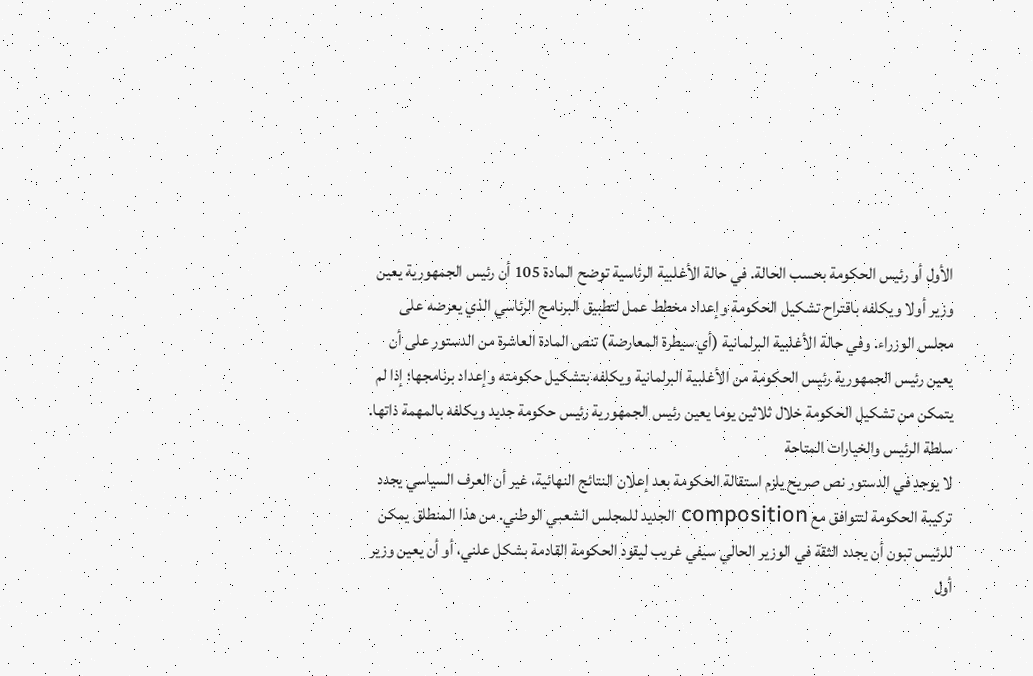الأول أو رئيس الحكومة بحسب الحالة. في حالة الأغلبية الرئاسية توضح المادة 105 أن رئيس الجمهورية يعين وزير أولا ويكلفه باقتراح تشكيل الحكومة وإعداد مخطط عمل لتطبيق البرنامج الرئاسي الذي يعرضه على مجلس الوزراء. وفي حالة الأغلبية البرلمانية (أي سيطرة المعارضة) تنص المادة العاشرة من الدستور على أن يعين رئيس الجمهورية رئيس الحكومة من الأغلبية البرلمانية ويكلفه بتشكيل حكومته وإعداد برنامجها؛ إذا لم يتمكن من تشكيل الحكومة خلال ثلاثين يوما يعين رئيس الجمهورية رئيس حكومة جديد ويكلفه بالمهمة ذاتها.
سلطة الرئيس والخيارات المتاحة
لا يوجد في الدستور نص صريح يلزم استقالة الحكومة بعد إعلان النتائج النهائية، غير أن العرف السياسي يجدد تركيبة الحكومة لتتوافق مع composition الجديد للمجلس الشعبي الوطني. من هذا المنطلق يمكن للرئيس تبون أن يجدد الثقة في الوزير الحالي سيفي غريب ليقود الحكومة القادمة بشكل علني، أو أن يعين وزير أول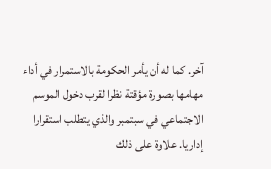آخر. كما له أن يأمر الحكومة بالاستمرار في أداء مهامها بصورة مؤقتة نظرا لقرب دخول الموسم الاجتماعي في سبتمبر والذي يتطلب استقرارا إداريا. علاوة على ذلك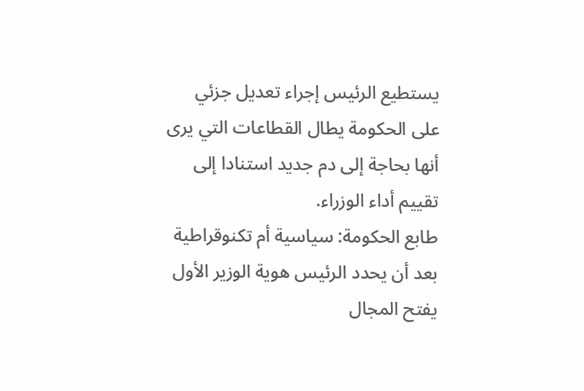يستطيع الرئيس إجراء تعديل جزئي على الحكومة يطال القطاعات التي يرى أنها بحاجة إلى دم جديد استنادا إلى تقييم أداء الوزراء.
طابع الحكومة: سياسية أم تكنوقراطية
بعد أن يحدد الرئيس هوية الوزير الأول يفتح المجال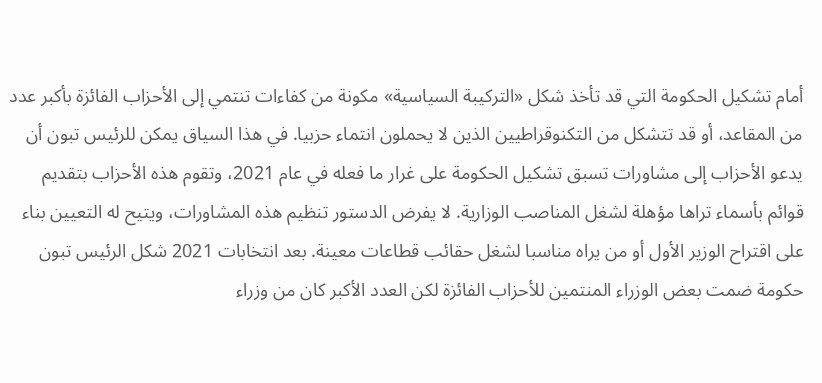أمام تشكيل الحكومة التي قد تأخذ شكل «التركيبة السياسية» مكونة من كفاءات تنتمي إلى الأحزاب الفائزة بأكبر عدد من المقاعد، أو قد تتشكل من التكنوقراطيين الذين لا يحملون انتماء حزبيا. في هذا السياق يمكن للرئيس تبون أن يدعو الأحزاب إلى مشاورات تسبق تشكيل الحكومة على غرار ما فعله في عام 2021، وتقوم هذه الأحزاب بتقديم قوائم بأسماء تراها مؤهلة لشغل المناصب الوزارية. لا يفرض الدستور تنظيم هذه المشاورات، ويتيح له التعيين بناء على اقتراح الوزير الأول أو من يراه مناسبا لشغل حقائب قطاعات معينة. بعد انتخابات 2021 شكل الرئيس تبون حكومة ضمت بعض الوزراء المنتمين للأحزاب الفائزة لكن العدد الأكبر كان من وزراء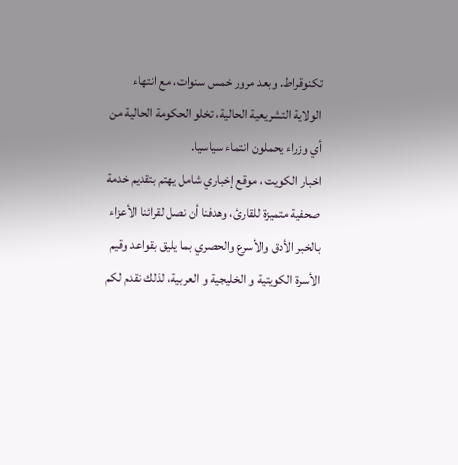تكنوقراط. وبعد مرور خمس سنوات، مع انتهاء الولاية التشريعية الحالية، تخلو الحكومة الحالية من أي وزراء يحملون انتماء سياسيا.
اخبار الكويت ، موقع إخباري شامل يهتم بتقديم خدمة صحفية متميزة للقارئ، وهدفنا أن نصل لقرائنا الأعزاء بالخبر الأدق والأسرع والحصري بما يليق بقواعد وقيم الأسرة الكويتية و الخليجية و العربية، لذلك نقدم لكم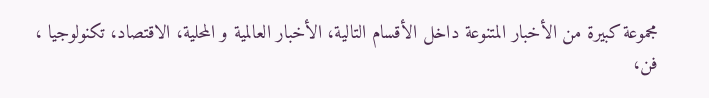مجموعة كبيرة من الأخبار المتنوعة داخل الأقسام التالية، الأخبار العالمية و المحلية، الاقتصاد، تكنولوجيا ، فن،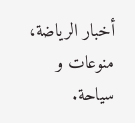أخبار الرياضة، منوعات و سياحة.